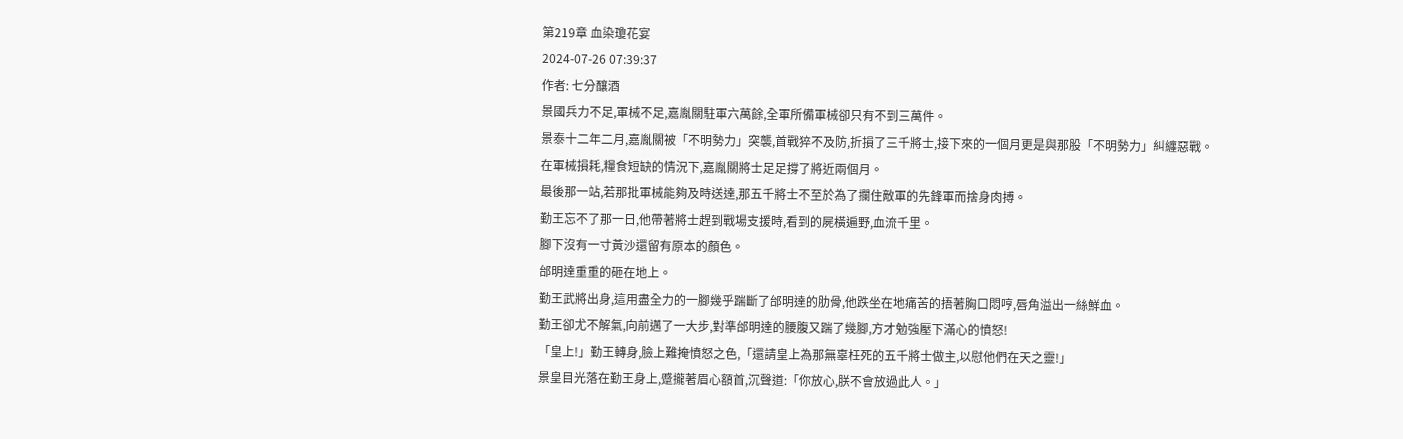第219章 血染瓊花宴
2024-07-26 07:39:37
作者: 七分釀酒
景國兵力不足,軍械不足,嘉胤關駐軍六萬餘,全軍所備軍械卻只有不到三萬件。
景泰十二年二月,嘉胤關被「不明勢力」突襲,首戰猝不及防,折損了三千將士,接下來的一個月更是與那股「不明勢力」糾纏惡戰。
在軍械損耗,糧食短缺的情況下,嘉胤關將士足足撐了將近兩個月。
最後那一站,若那批軍械能夠及時送達,那五千將士不至於為了攔住敵軍的先鋒軍而捨身肉搏。
勤王忘不了那一日,他帶著將士趕到戰場支援時,看到的屍橫遍野,血流千里。
腳下沒有一寸黃沙還留有原本的顏色。
邰明達重重的砸在地上。
勤王武將出身,這用盡全力的一腳幾乎踹斷了邰明達的肋骨,他跌坐在地痛苦的捂著胸口悶哼,唇角溢出一絲鮮血。
勤王卻尤不解氣,向前邁了一大步,對準邰明達的腰腹又踹了幾腳,方才勉強壓下滿心的憤怒!
「皇上!」勤王轉身,臉上難掩憤怒之色,「還請皇上為那無辜枉死的五千將士做主,以慰他們在天之靈!」
景皇目光落在勤王身上,蹙攏著眉心額首,沉聲道:「你放心,朕不會放過此人。」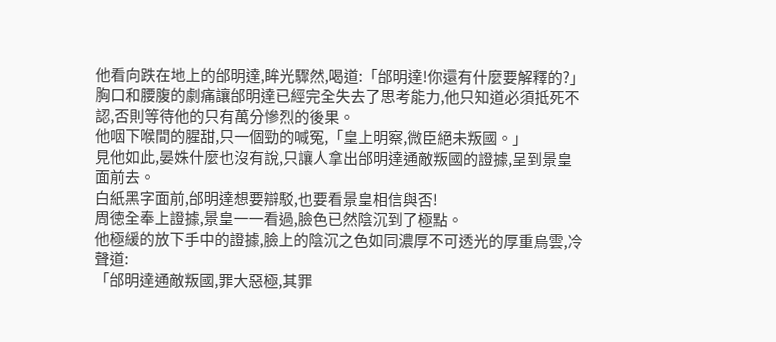他看向跌在地上的邰明達,眸光驟然,喝道:「邰明達!你還有什麼要解釋的?」
胸口和腰腹的劇痛讓邰明達已經完全失去了思考能力,他只知道必須抵死不認,否則等待他的只有萬分慘烈的後果。
他咽下喉間的腥甜,只一個勁的喊冤,「皇上明察,微臣絕未叛國。」
見他如此,晏姝什麼也沒有說,只讓人拿出邰明達通敵叛國的證據,呈到景皇面前去。
白紙黑字面前,邰明達想要辯駁,也要看景皇相信與否!
周徳全奉上證據,景皇一一看過,臉色已然陰沉到了極點。
他極緩的放下手中的證據,臉上的陰沉之色如同濃厚不可透光的厚重烏雲,冷聲道:
「邰明達通敵叛國,罪大惡極,其罪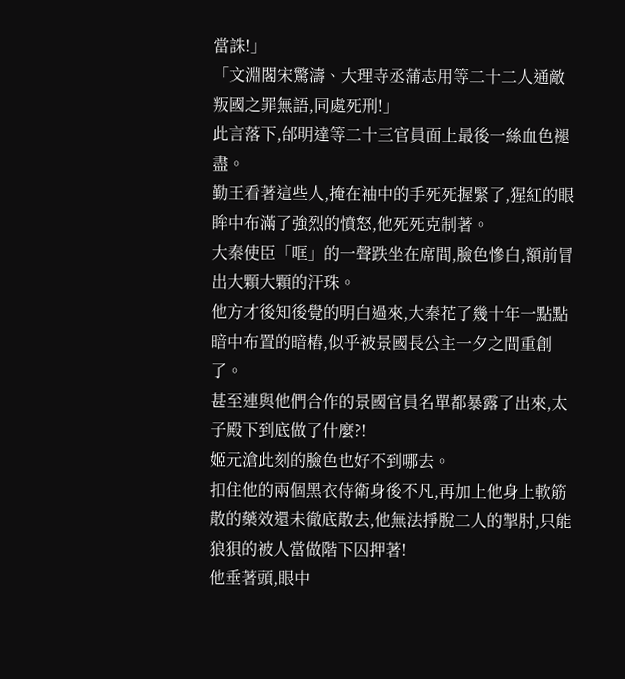當誅!」
「文淵閣宋驚濤、大理寺丞蒲志用等二十二人通敵叛國之罪無語,同處死刑!」
此言落下,邰明達等二十三官員面上最後一絲血色褪盡。
勤王看著這些人,掩在袖中的手死死握緊了,猩紅的眼眸中布滿了強烈的憤怒,他死死克制著。
大秦使臣「哐」的一聲跌坐在席間,臉色慘白,額前冒出大顆大顆的汗珠。
他方才後知後覺的明白過來,大秦花了幾十年一點點暗中布置的暗樁,似乎被景國長公主一夕之間重創了。
甚至連與他們合作的景國官員名單都暴露了出來,太子殿下到底做了什麼?!
姬元滄此刻的臉色也好不到哪去。
扣住他的兩個黑衣侍衛身後不凡,再加上他身上軟筋散的藥效還未徹底散去,他無法掙脫二人的掣肘,只能狼狽的被人當做階下囚押著!
他垂著頭,眼中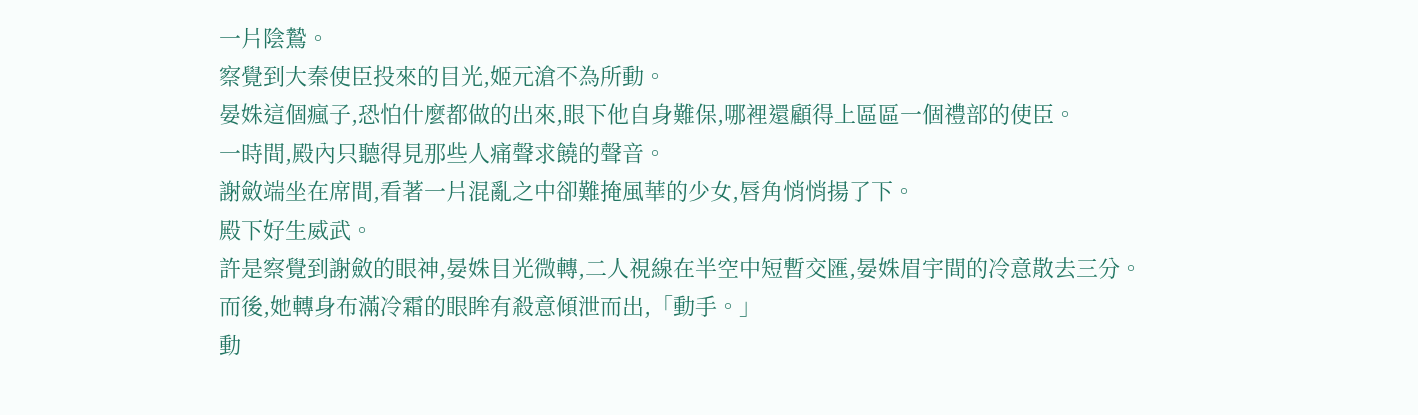一片陰鷙。
察覺到大秦使臣投來的目光,姬元滄不為所動。
晏姝這個瘋子,恐怕什麼都做的出來,眼下他自身難保,哪裡還顧得上區區一個禮部的使臣。
一時間,殿內只聽得見那些人痛聲求饒的聲音。
謝斂端坐在席間,看著一片混亂之中卻難掩風華的少女,唇角悄悄揚了下。
殿下好生威武。
許是察覺到謝斂的眼神,晏姝目光微轉,二人視線在半空中短暫交匯,晏姝眉宇間的冷意散去三分。
而後,她轉身布滿冷霜的眼眸有殺意傾泄而出,「動手。」
動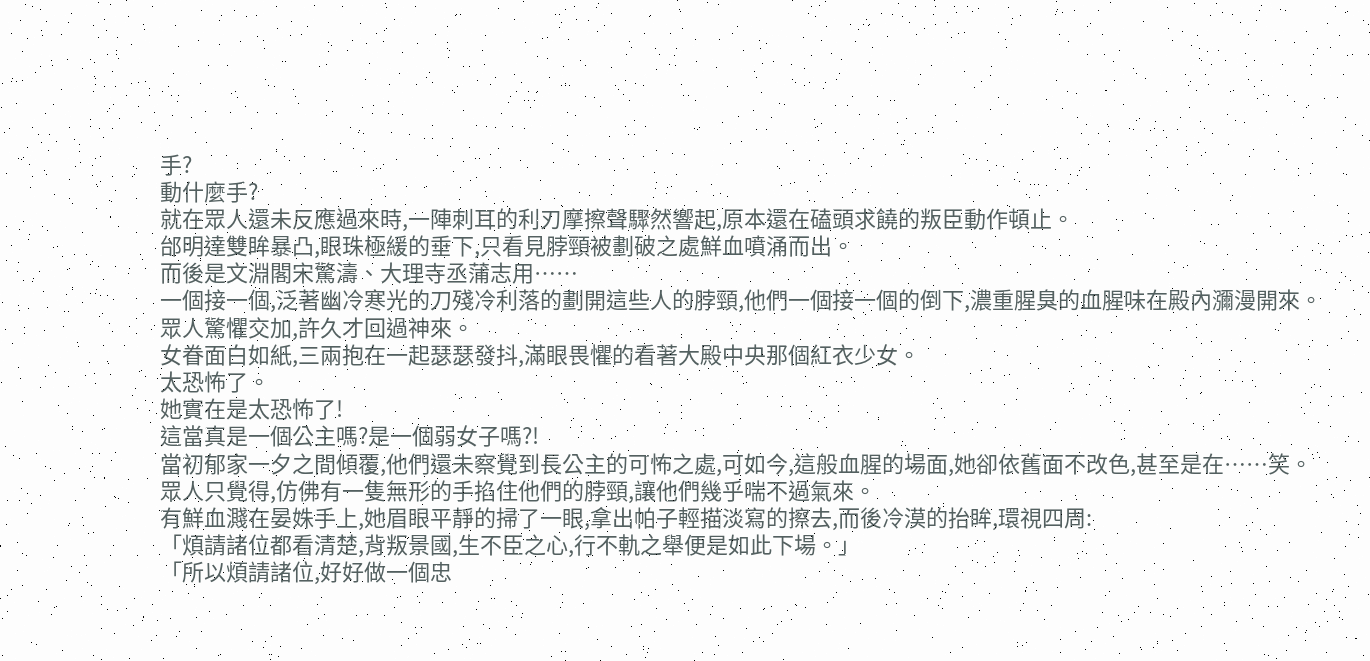手?
動什麼手?
就在眾人還未反應過來時,一陣刺耳的利刃摩擦聲驟然響起,原本還在磕頭求饒的叛臣動作頓止。
邰明達雙眸暴凸,眼珠極緩的垂下,只看見脖頸被劃破之處鮮血噴涌而出。
而後是文淵閣宋驚濤、大理寺丞蒲志用……
一個接一個,泛著幽冷寒光的刀殘冷利落的劃開這些人的脖頸,他們一個接一個的倒下,濃重腥臭的血腥味在殿內瀰漫開來。
眾人驚懼交加,許久才回過神來。
女眷面白如紙,三兩抱在一起瑟瑟發抖,滿眼畏懼的看著大殿中央那個紅衣少女。
太恐怖了。
她實在是太恐怖了!
這當真是一個公主嗎?是一個弱女子嗎?!
當初郁家一夕之間傾覆,他們還未察覺到長公主的可怖之處,可如今,這般血腥的場面,她卻依舊面不改色,甚至是在……笑。
眾人只覺得,仿佛有一隻無形的手掐住他們的脖頸,讓他們幾乎喘不過氣來。
有鮮血濺在晏姝手上,她眉眼平靜的掃了一眼,拿出帕子輕描淡寫的擦去,而後冷漠的抬眸,環視四周:
「煩請諸位都看清楚,背叛景國,生不臣之心,行不軌之舉便是如此下場。」
「所以煩請諸位,好好做一個忠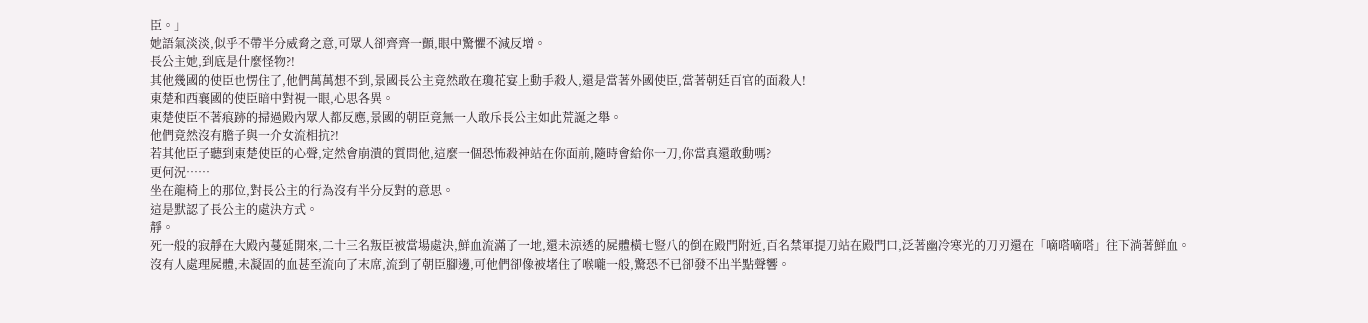臣。」
她語氣淡淡,似乎不帶半分威脅之意,可眾人卻齊齊一顫,眼中驚懼不減反增。
長公主她,到底是什麼怪物?!
其他幾國的使臣也愣住了,他們萬萬想不到,景國長公主竟然敢在瓊花宴上動手殺人,還是當著外國使臣,當著朝廷百官的面殺人!
東楚和西襄國的使臣暗中對視一眼,心思各異。
東楚使臣不著痕跡的掃過殿內眾人都反應,景國的朝臣竟無一人敢斥長公主如此荒誕之舉。
他們竟然沒有膽子與一介女流相抗?!
若其他臣子聽到東楚使臣的心聲,定然會崩潰的質問他,這麼一個恐怖殺神站在你面前,隨時會給你一刀,你當真還敢動嗎?
更何況……
坐在龍椅上的那位,對長公主的行為沒有半分反對的意思。
這是默認了長公主的處決方式。
靜。
死一般的寂靜在大殿內蔓延開來,二十三名叛臣被當場處決,鮮血流滿了一地,還未涼透的屍體橫七豎八的倒在殿門附近,百名禁軍提刀站在殿門口,泛著幽冷寒光的刀刃還在「嘀嗒嘀嗒」往下淌著鮮血。
沒有人處理屍體,未凝固的血甚至流向了末席,流到了朝臣腳邊,可他們卻像被堵住了喉嚨一般,驚恐不已卻發不出半點聲響。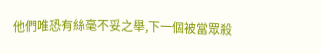他們唯恐有絲毫不妥之舉,下一個被當眾殺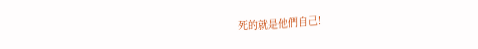死的就是他們自己!